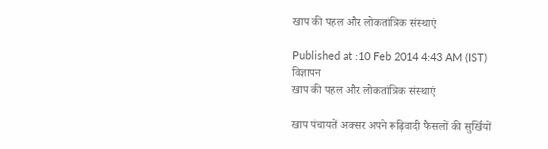खाप की पहल और लोकतांत्रिक संस्थाएं

Published at :10 Feb 2014 4:43 AM (IST)
विज्ञापन
खाप की पहल और लोकतांत्रिक संस्थाएं

खाप पंचायतें अक्सर अपने रूढ़िवादी फैसलों की सुर्खियों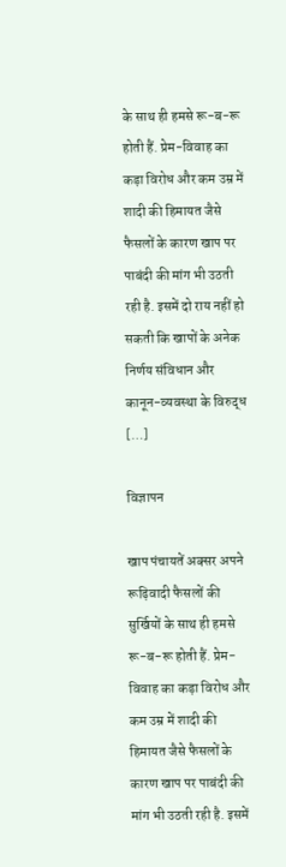के साथ ही हमसे रू-ब-रू होती हैं. प्रेम-विवाह का कड़ा विरोध और कम उम्र में शादी की हिमायत जैसे फैसलों के कारण खाप पर पाबंदी की मांग भी उठती रही है. इसमें दो राय नहीं हो सकती कि खापों के अनेक निर्णय संविधान और कानून-व्यवस्था के विरुद्ध […]

विज्ञापन

खाप पंचायतें अक्सर अपने रूढ़िवादी फैसलों की सुर्खियों के साथ ही हमसे रू-ब-रू होती हैं. प्रेम-विवाह का कड़ा विरोध और कम उम्र में शादी की हिमायत जैसे फैसलों के कारण खाप पर पाबंदी की मांग भी उठती रही है. इसमें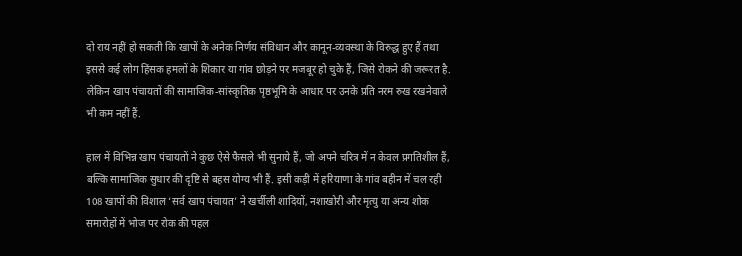दो राय नहीं हो सकती कि खापों के अनेक निर्णय संविधान और कानून-व्यवस्था के विरुद्ध हुए हैं तथा इससे कई लोग हिंसक हमलों के शिकार या गांव छोड़ने पर मजबूर हो चुके हैं, जिसे रोकने की जरूरत है. लेकिन खाप पंचायतों की सामाजिक-सांस्कृतिक पृष्ठभूमि के आधार पर उनके प्रति नरम रुख रखनेवाले भी कम नहीं हैं.

हाल में विभिन्न खाप पंचायतों ने कुछ ऐसे फैसले भी सुनाये हैं, जो अपने चरित्र में न केवल प्रगतिशील हैं, बल्कि सामाजिक सुधार की दृष्टि से बहस योग्य भी हैं. इसी कड़ी में हरियाणा के गांव बहीन में चल रही 108 खापों की विशाल ‘सर्व खाप पंचायत’ ने खर्चीली शादियों, नशाखोरी और मृत्यु या अन्य शोक समारोहों में भोज पर रोक की पहल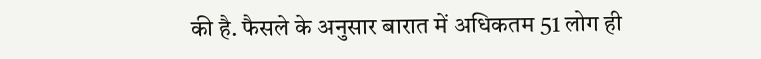की है. फैसले के अनुसार बारात में अधिकतम 51 लोग ही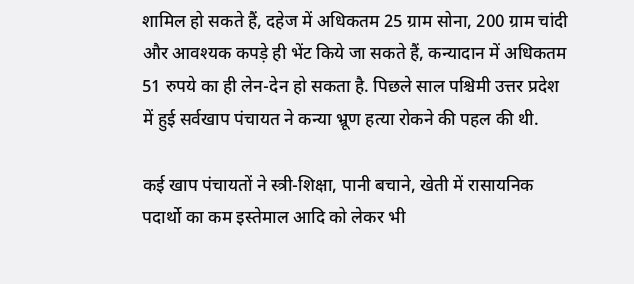शामिल हो सकते हैं, दहेज में अधिकतम 25 ग्राम सोना, 200 ग्राम चांदी और आवश्यक कपड़े ही भेंट किये जा सकते हैं, कन्यादान में अधिकतम 51 रुपये का ही लेन-देन हो सकता है. पिछले साल पश्चिमी उत्तर प्रदेश में हुई सर्वखाप पंचायत ने कन्या भ्रूण हत्या रोकने की पहल की थी.

कई खाप पंचायतों ने स्त्री-शिक्षा, पानी बचाने, खेती में रासायनिक पदार्थो का कम इस्तेमाल आदि को लेकर भी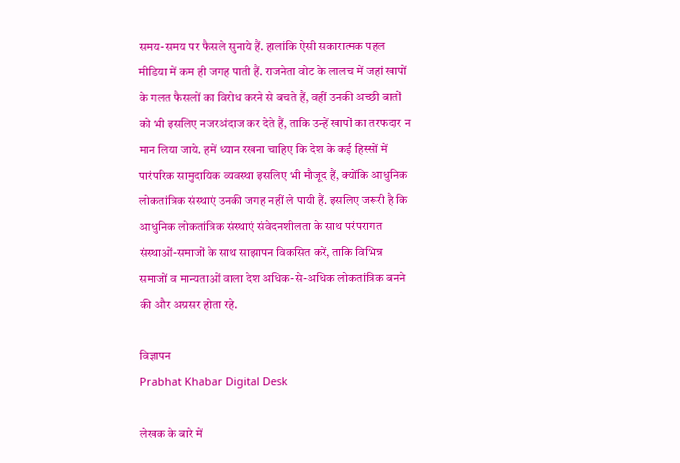समय-समय पर फैसले सुनाये हैं. हालांकि ऐसी सकारात्मक पहल मीडिया में कम ही जगह पाती हैं. राजनेता वोट के लालच में जहां खापों के गलत फैसलों का विरोध करने से बचते हैं, वहीं उनकी अच्छी बातों को भी इसलिए नजरअंदाज कर देते हैं, ताकि उन्हें खापों का तरफदार न मान लिया जाये. हमें ध्यान रखना चाहिए कि देश के कई हिस्सों में पारंपरिक सामुदायिक व्यवस्था इसलिए भी मौजूद हैं, क्योंकि आधुनिक लोकतांत्रिक संस्थाएं उनकी जगह नहीं ले पायी हैं. इसलिए जरूरी है कि आधुनिक लोकतांत्रिक संस्थाएं संवेदनशीलता के साथ परंपरागत संस्थाओं-समाजों के साथ साझापन विकसित करें, ताकि विभिन्न समाजों व मान्यताओं वाला देश अधिक-से-अधिक लोकतांत्रिक बनने की और अग्रसर होता रहे.

विज्ञापन
Prabhat Khabar Digital Desk

लेखक के बारे में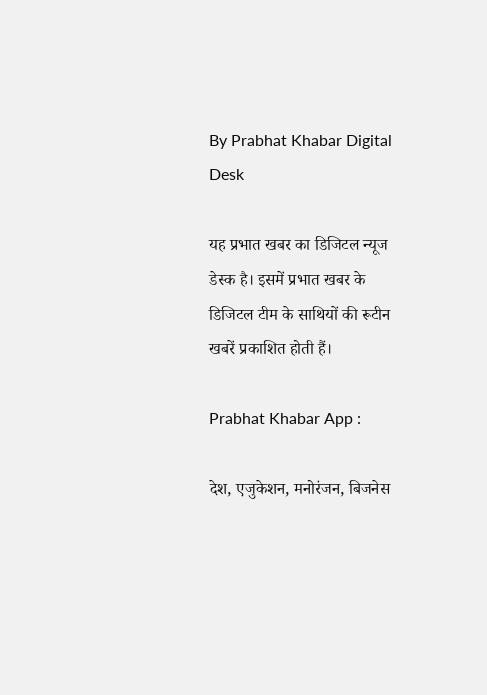By Prabhat Khabar Digital Desk

यह प्रभात खबर का डिजिटल न्यूज डेस्क है। इसमें प्रभात खबर के डिजिटल टीम के साथियों की रूटीन खबरें प्रकाशित होती हैं।

Prabhat Khabar App :

देश, एजुकेशन, मनोरंजन, बिजनेस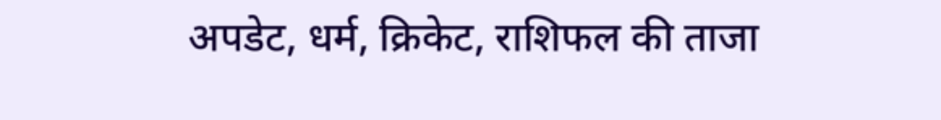अपडेट, धर्म, क्रिकेट, राशिफल की ताजा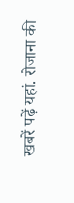खबरें पढ़ें यहां. रोजाना की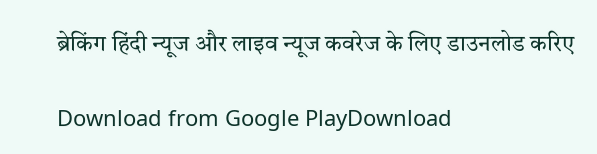ब्रेकिंग हिंदी न्यूज और लाइव न्यूज कवरेज के लिए डाउनलोड करिए

Download from Google PlayDownload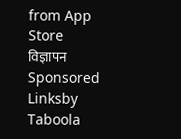from App Store
विज्ञापन
Sponsored Linksby Taboola